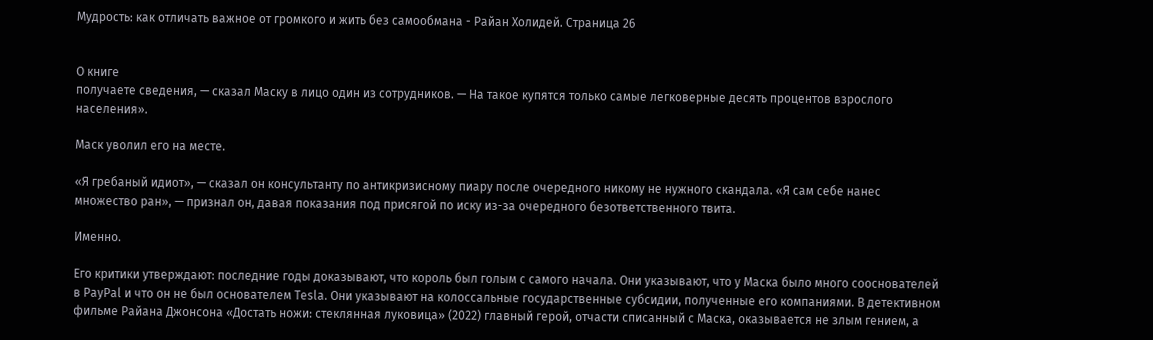Мудрость: как отличать важное от громкого и жить без самообмана - Райан Холидей. Страница 26


О книге
получаете сведения, — сказал Маску в лицо один из сотрудников. — На такое купятся только самые легковерные десять процентов взрослого населения».

Маск уволил его на месте.

«Я гребаный идиот», — сказал он консультанту по антикризисному пиару после очередного никому не нужного скандала. «Я сам себе нанес множество ран», — признал он, давая показания под присягой по иску из-за очередного безответственного твита.

Именно.

Его критики утверждают: последние годы доказывают, что король был голым с самого начала. Они указывают, что у Маска было много сооснователей в PayPal и что он не был основателем Tesla. Они указывают на колоссальные государственные субсидии, полученные его компаниями. В детективном фильме Райана Джонсона «Достать ножи: стеклянная луковица» (2022) главный герой, отчасти списанный с Маска, оказывается не злым гением, а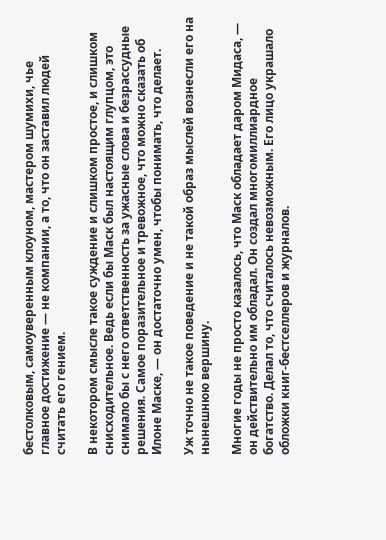бестолковым, самоуверенным клоуном, мастером шумихи, чье главное достижение — не компании, а то, что он заставил людей считать его гением.

В некотором смысле такое суждение и слишком простое, и слишком снисходительное. Ведь если бы Маск был настоящим глупцом, это снимало бы с него ответственность за ужасные слова и безрассудные решения. Самое поразительное и тревожное, что можно сказать об Илоне Маске, — он достаточно умен, чтобы понимать, что делает.

Уж точно не такое поведение и не такой образ мыслей вознесли его на нынешнюю вершину.

Многие годы не просто казалось, что Маск обладает даром Мидаса, — он действительно им обладал. Он создал многомиллиардное богатство. Делал то, что считалось невозможным. Его лицо украшало обложки книг-бестселлеров и журналов.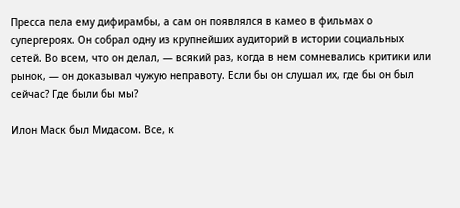Пресса пела ему дифирамбы, а сам он появлялся в камео в фильмах о супергероях. Он собрал одну из крупнейших аудиторий в истории социальных сетей. Во всем, что он делал, — всякий раз, когда в нем сомневались критики или рынок, — он доказывал чужую неправоту. Если бы он слушал их, где бы он был сейчас? Где были бы мы?

Илон Маск был Мидасом. Все, к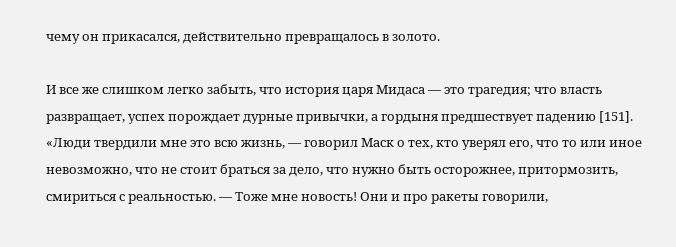чему он прикасался, действительно превращалось в золото.

И все же слишком легко забыть, что история царя Мидаса — это трагедия; что власть развращает, успех порождает дурные привычки, а гордыня предшествует падению [151]. «Люди твердили мне это всю жизнь, — говорил Маск о тех, кто уверял его, что то или иное невозможно, что не стоит браться за дело, что нужно быть осторожнее, притормозить, смириться с реальностью. — Тоже мне новость! Они и про ракеты говорили,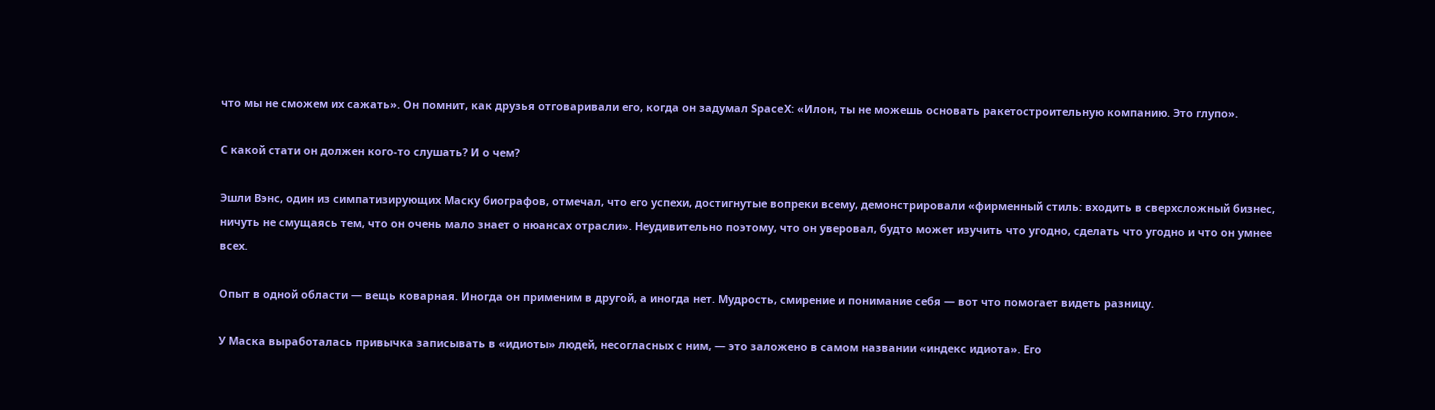что мы не сможем их сажать». Он помнит, как друзья отговаривали его, когда он задумал SpaceX: «Илон, ты не можешь основать ракетостроительную компанию. Это глупо».

С какой стати он должен кого-то слушать? И о чем?

Эшли Вэнс, один из симпатизирующих Маску биографов, отмечал, что его успехи, достигнутые вопреки всему, демонстрировали «фирменный стиль: входить в сверхсложный бизнес, ничуть не смущаясь тем, что он очень мало знает о нюансах отрасли». Неудивительно поэтому, что он уверовал, будто может изучить что угодно, сделать что угодно и что он умнее всех.

Опыт в одной области — вещь коварная. Иногда он применим в другой, а иногда нет. Мудрость, смирение и понимание себя — вот что помогает видеть разницу.

У Маска выработалась привычка записывать в «идиоты» людей, несогласных с ним, — это заложено в самом названии «индекс идиота». Его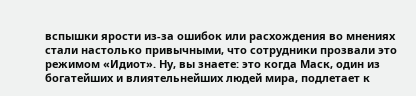вспышки ярости из-за ошибок или расхождения во мнениях стали настолько привычными, что сотрудники прозвали это режимом «Идиот». Ну, вы знаете: это когда Маск, один из богатейших и влиятельнейших людей мира, подлетает к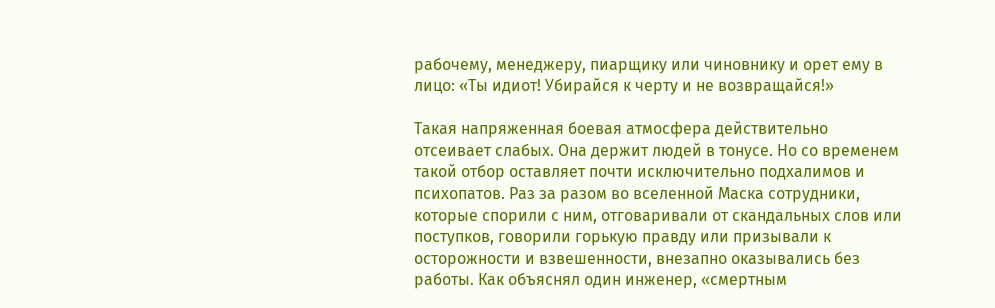рабочему, менеджеру, пиарщику или чиновнику и орет ему в лицо: «Ты идиот! Убирайся к черту и не возвращайся!»

Такая напряженная боевая атмосфера действительно отсеивает слабых. Она держит людей в тонусе. Но со временем такой отбор оставляет почти исключительно подхалимов и психопатов. Раз за разом во вселенной Маска сотрудники, которые спорили с ним, отговаривали от скандальных слов или поступков, говорили горькую правду или призывали к осторожности и взвешенности, внезапно оказывались без работы. Как объяснял один инженер, «смертным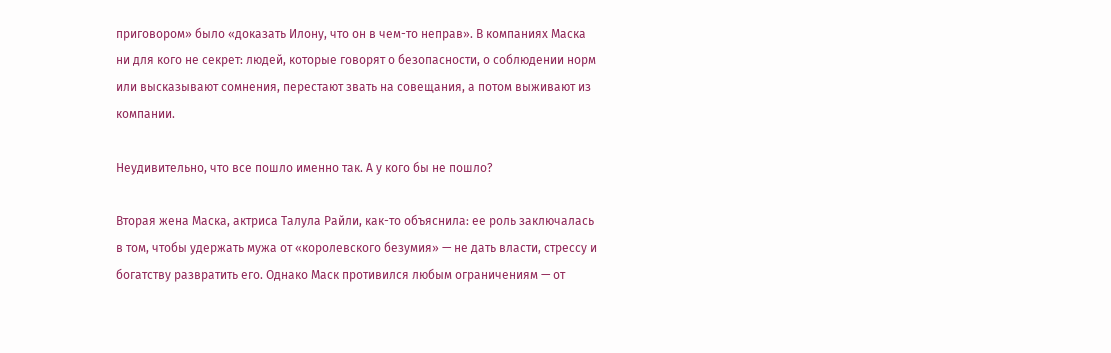приговором» было «доказать Илону, что он в чем-то неправ». В компаниях Маска ни для кого не секрет: людей, которые говорят о безопасности, о соблюдении норм или высказывают сомнения, перестают звать на совещания, а потом выживают из компании.

Неудивительно, что все пошло именно так. А у кого бы не пошло?

Вторая жена Маска, актриса Талула Райли, как-то объяснила: ее роль заключалась в том, чтобы удержать мужа от «королевского безумия» — не дать власти, стрессу и богатству развратить его. Однако Маск противился любым ограничениям — от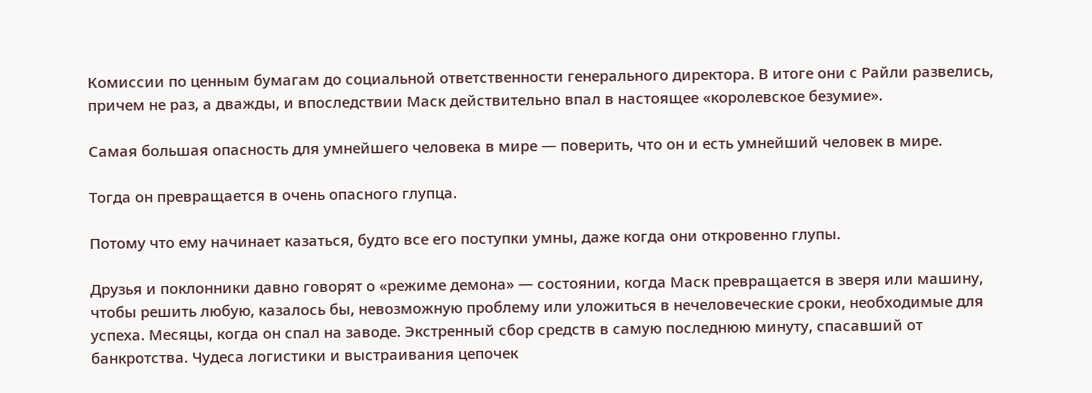Комиссии по ценным бумагам до социальной ответственности генерального директора. В итоге они с Райли развелись, причем не раз, а дважды, и впоследствии Маск действительно впал в настоящее «королевское безумие».

Самая большая опасность для умнейшего человека в мире — поверить, что он и есть умнейший человек в мире.

Тогда он превращается в очень опасного глупца.

Потому что ему начинает казаться, будто все его поступки умны, даже когда они откровенно глупы.

Друзья и поклонники давно говорят о «режиме демона» — состоянии, когда Маск превращается в зверя или машину, чтобы решить любую, казалось бы, невозможную проблему или уложиться в нечеловеческие сроки, необходимые для успеха. Месяцы, когда он спал на заводе. Экстренный сбор средств в самую последнюю минуту, спасавший от банкротства. Чудеса логистики и выстраивания цепочек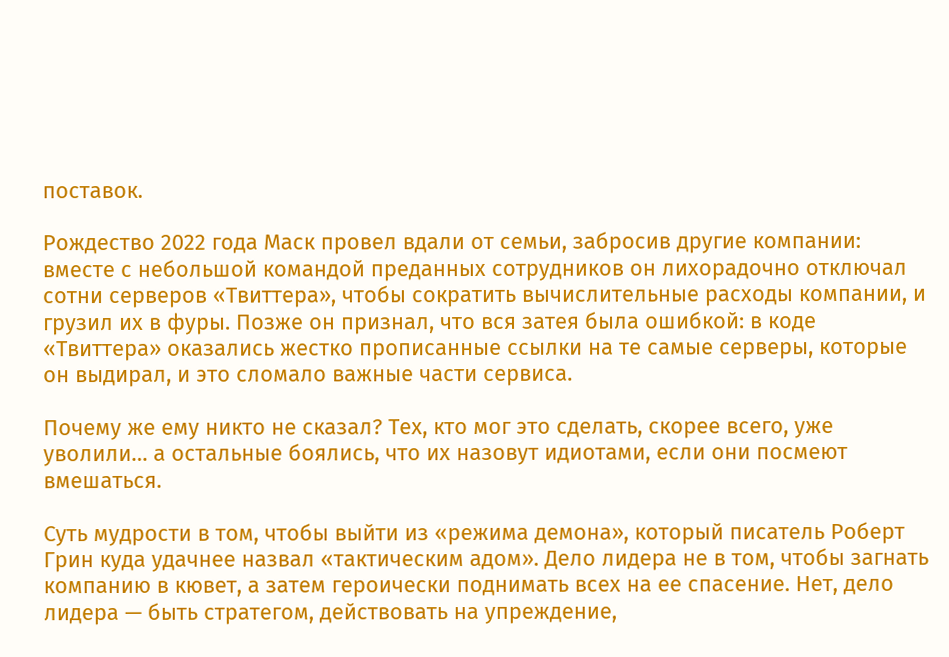поставок.

Рождество 2022 года Маск провел вдали от семьи, забросив другие компании: вместе с небольшой командой преданных сотрудников он лихорадочно отключал сотни серверов «Твиттера», чтобы сократить вычислительные расходы компании, и грузил их в фуры. Позже он признал, что вся затея была ошибкой: в коде «Твиттера» оказались жестко прописанные ссылки на те самые серверы, которые он выдирал, и это сломало важные части сервиса.

Почему же ему никто не сказал? Тех, кто мог это сделать, скорее всего, уже уволили… а остальные боялись, что их назовут идиотами, если они посмеют вмешаться.

Суть мудрости в том, чтобы выйти из «режима демона», который писатель Роберт Грин куда удачнее назвал «тактическим адом». Дело лидера не в том, чтобы загнать компанию в кювет, а затем героически поднимать всех на ее спасение. Нет, дело лидера — быть стратегом, действовать на упреждение,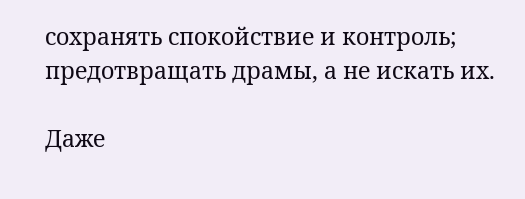сохранять спокойствие и контроль; предотвращать драмы, а не искать их.

Даже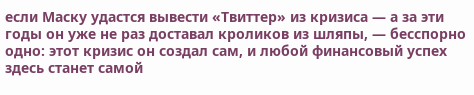если Маску удастся вывести «Твиттер» из кризиса — а за эти годы он уже не раз доставал кроликов из шляпы, — бесспорно одно: этот кризис он создал сам, и любой финансовый успех здесь станет самой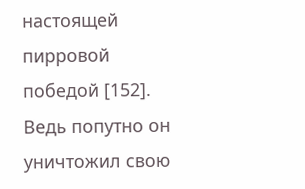настоящей пирровой победой [152]. Ведь попутно он уничтожил свою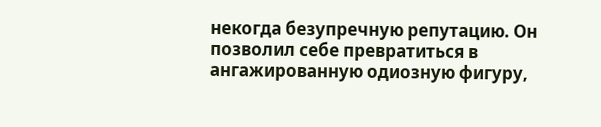некогда безупречную репутацию. Он позволил себе превратиться в ангажированную одиозную фигуру,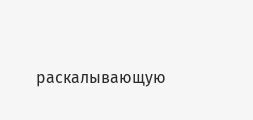раскалывающую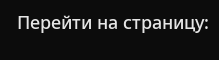Перейти на страницу: